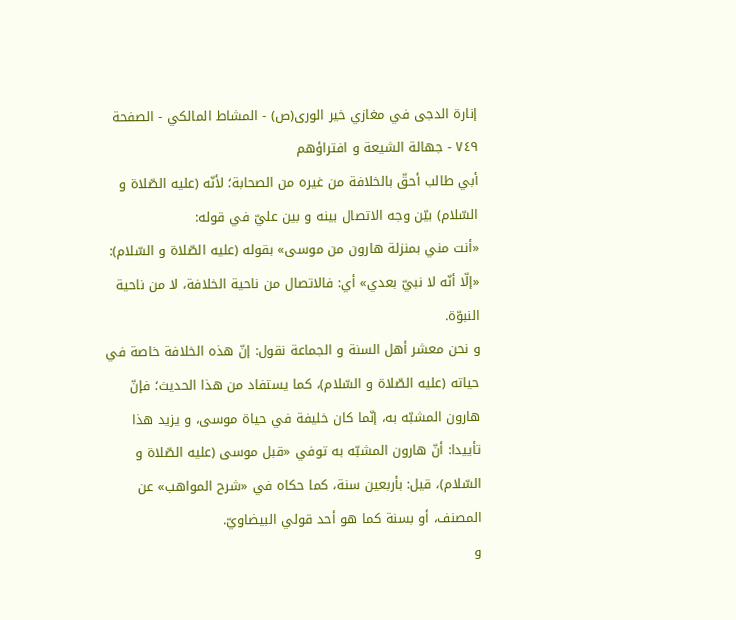إنارة الدجى في مغازي خير الورى(ص) - المشاط المالكي - الصفحة ٧٤٩ - جهالة الشيعة و افتراؤهم
أبي طالب أحقّ بالخلافة من غيره من الصحابة؛ لأنّه (عليه الصّلاة و السّلام) بيّن وجه الاتصال بينه و بين عليّ في قوله:
«أنت مني بمنزلة هارون من موسى» بقوله (عليه الصّلاة و السّلام): «إلّا أنّه لا نبيّ بعدي» أي: فالاتصال من ناحية الخلافة، لا من ناحية النبوّة.
و نحن معشر أهل السنة و الجماعة نقول: إنّ هذه الخلافة خاصة في حياته (عليه الصّلاة و السّلام)، كما يستفاد من هذا الحديث؛ فإنّ هارون المشبّه به، إنّما كان خليفة في حياة موسى، و يزيد هذا تأييدا: أنّ هارون المشبّه به توفي «قبل موسى (عليه الصّلاة و السّلام)، قيل: بأربعين سنة، كما حكاه في «شرح المواهب» عن المصنف، أو بسنة كما هو أحد قولي البيضاويّ.
و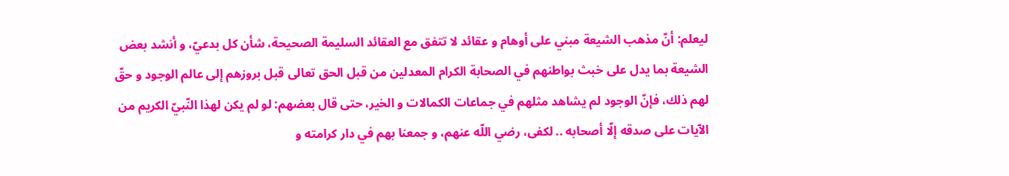ليعلم: أنّ مذهب الشيعة مبني على أوهام و عقائد لا تتفق مع العقائد السليمة الصحيحة، شأن كل بدعيّ، و أنشد بعض الشيعة بما يدل على خبث بواطنهم في الصحابة الكرام المعدلين من قبل الحق تعالى قبل بروزهم إلى عالم الوجود و حقّ لهم ذلك، فإنّ الوجود لم يشاهد مثلهم في جماعات الكمالات و الخير، حتى قال بعضهم: لو لم يكن لهذا النّبيّ الكريم من الآيات على صدقه إلّا أصحابه .. لكفى، رضي اللّه عنهم، و جمعنا بهم في دار كرامته و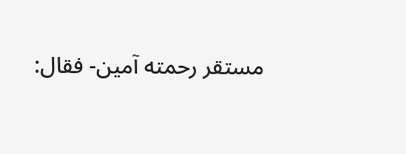مستقر رحمته آمين- فقال: